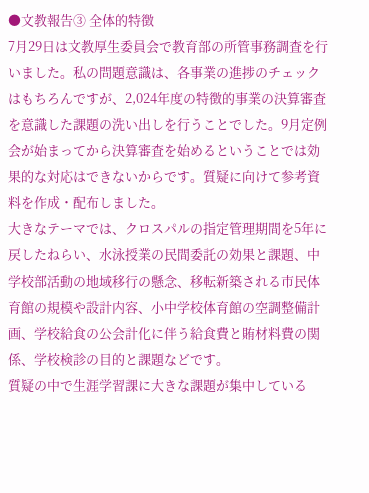●文教報告③ 全体的特徴
7月29日は文教厚生委員会で教育部の所管事務調査を行いました。私の問題意識は、各事業の進捗のチェックはもちろんですが、2,024年度の特徴的事業の決算審査を意識した課題の洗い出しを行うことでした。9月定例会が始まってから決算審査を始めるということでは効果的な対応はできないからです。質疑に向けて参考資料を作成・配布しました。
大きなテーマでは、クロスパルの指定管理期間を5年に戻したねらい、水泳授業の民間委託の効果と課題、中学校部活動の地域移行の懸念、移転新築される市民体育館の規模や設計内容、小中学校体育館の空調整備計画、学校給食の公会計化に伴う給食費と賄材料費の関係、学校検診の目的と課題などです。
質疑の中で生涯学習課に大きな課題が集中している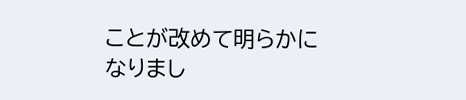ことが改めて明らかになりまし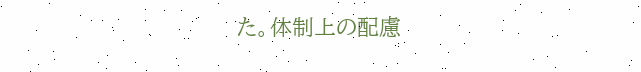た。体制上の配慮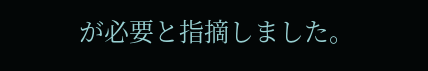が必要と指摘しました。